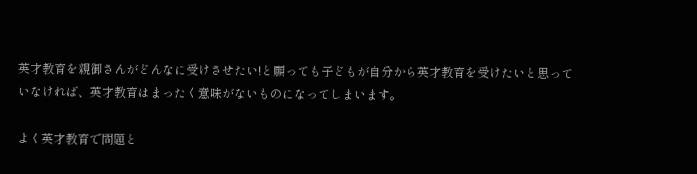英才教育を親御さんがどんなに受けさせたい!と願っても子どもが自分から英才教育を受けたいと思っていなければ、英才教育はまったく意味がないものになってしまいます。

よく英才教育で問題と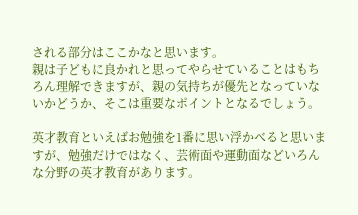される部分はここかなと思います。
親は子どもに良かれと思ってやらせていることはもちろん理解できますが、親の気持ちが優先となっていないかどうか、そこは重要なポイントとなるでしょう。

英才教育といえばお勉強を1番に思い浮かべると思いますが、勉強だけではなく、芸術面や運動面などいろんな分野の英才教育があります。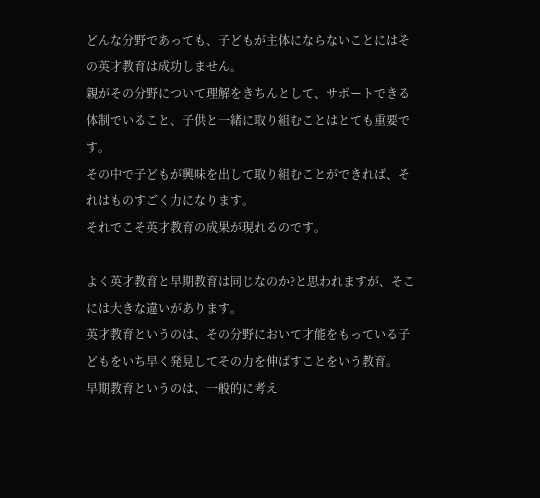どんな分野であっても、子どもが主体にならないことにはその英才教育は成功しません。
親がその分野について理解をきちんとして、サポートできる体制でいること、子供と一緒に取り組むことはとても重要です。
その中で子どもが興味を出して取り組むことができれば、それはものすごく力になります。
それでこそ英才教育の成果が現れるのです。

よく英才教育と早期教育は同じなのか?と思われますが、そこには大きな違いがあります。
英才教育というのは、その分野において才能をもっている子どもをいち早く発見してその力を伸ばすことをいう教育。
早期教育というのは、一般的に考え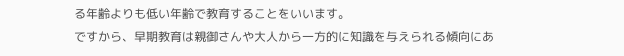る年齢よりも低い年齢で教育することをいいます。
ですから、早期教育は親御さんや大人から一方的に知識を与えられる傾向にあ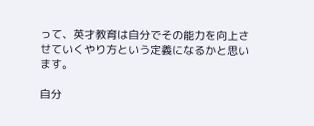って、英才教育は自分でその能力を向上させていくやり方という定義になるかと思います。

自分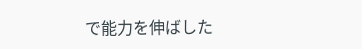で能力を伸ばした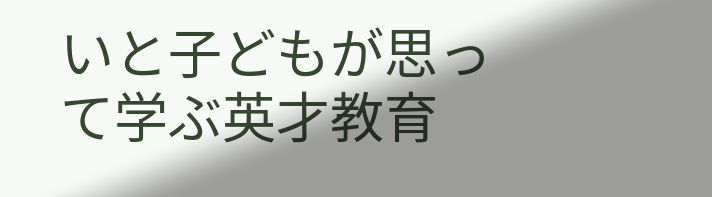いと子どもが思って学ぶ英才教育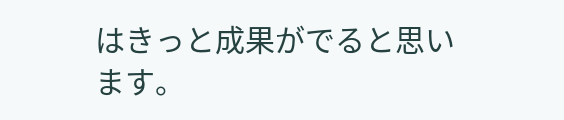はきっと成果がでると思います。